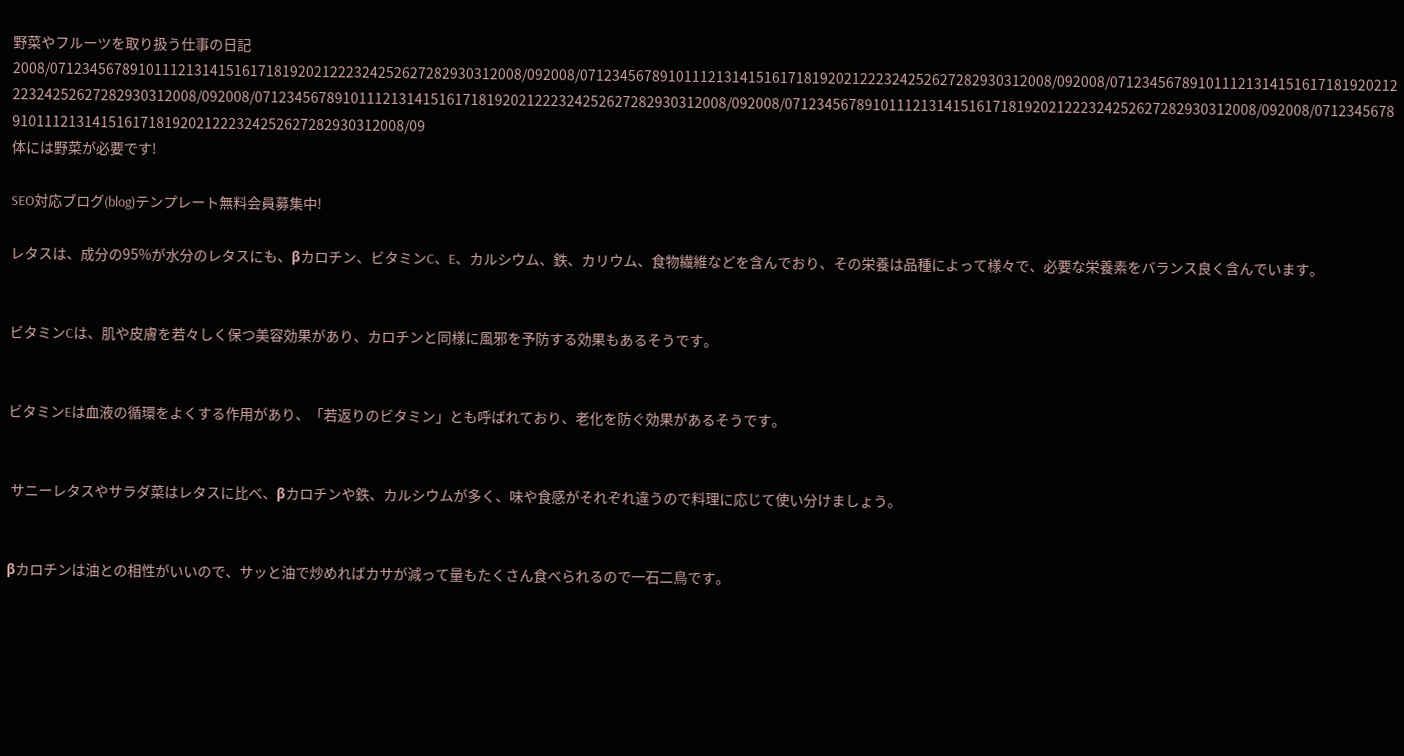野菜やフルーツを取り扱う仕事の日記
2008/07123456789101112131415161718192021222324252627282930312008/092008/07123456789101112131415161718192021222324252627282930312008/092008/07123456789101112131415161718192021222324252627282930312008/092008/07123456789101112131415161718192021222324252627282930312008/092008/07123456789101112131415161718192021222324252627282930312008/092008/07123456789101112131415161718192021222324252627282930312008/09
体には野菜が必要です!

SEO対応ブログ(blog)テンプレート無料会員募集中!

レタスは、成分の95%が水分のレタスにも、βカロチン、ビタミンC、E、カルシウム、鉄、カリウム、食物繊維などを含んでおり、その栄養は品種によって様々で、必要な栄養素をバランス良く含んでいます。


ビタミンCは、肌や皮膚を若々しく保つ美容効果があり、カロチンと同様に風邪を予防する効果もあるそうです。


ビタミンEは血液の循環をよくする作用があり、「若返りのビタミン」とも呼ばれており、老化を防ぐ効果があるそうです。


 サニーレタスやサラダ菜はレタスに比べ、βカロチンや鉄、カルシウムが多く、味や食感がそれぞれ違うので料理に応じて使い分けましょう。


βカロチンは油との相性がいいので、サッと油で炒めればカサが減って量もたくさん食べられるので一石二鳥です。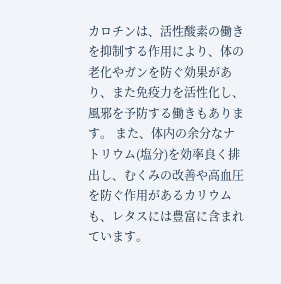カロチンは、活性酸素の働きを抑制する作用により、体の老化やガンを防ぐ効果があり、また免疫力を活性化し、風邪を予防する働きもあります。 また、体内の余分なナトリウム(塩分)を効率良く排出し、むくみの改善や高血圧を防ぐ作用があるカリウムも、レタスには豊富に含まれています。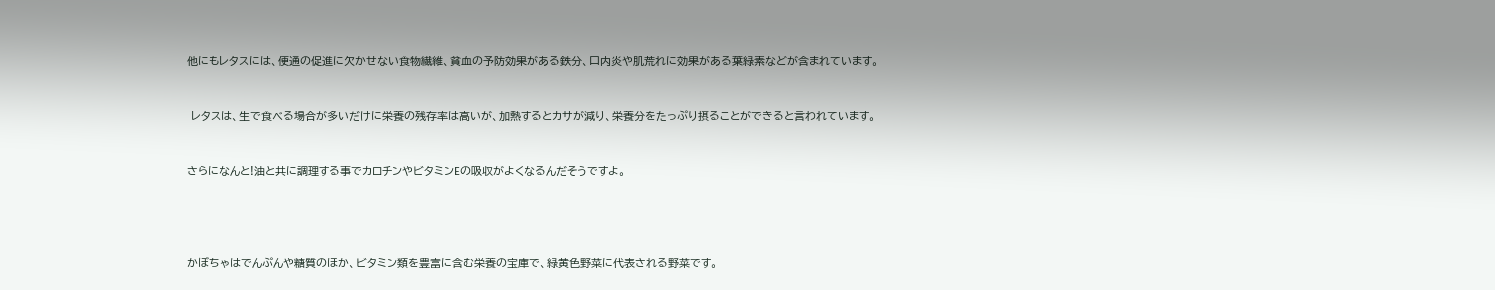他にもレタスには、便通の促進に欠かせない食物繊維、貧血の予防効果がある鉄分、口内炎や肌荒れに効果がある葉緑素などが含まれています。


 レタスは、生で食べる場合が多いだけに栄養の残存率は高いが、加熱するとカサが減り、栄養分をたっぷり摂ることができると言われています。


さらになんと!油と共に調理する事でカロチンやビタミンEの吸収がよくなるんだそうですよ。




かぼちゃはでんぷんや糖質のほか、ビタミン類を豊富に含む栄養の宝庫で、緑黄色野菜に代表される野菜です。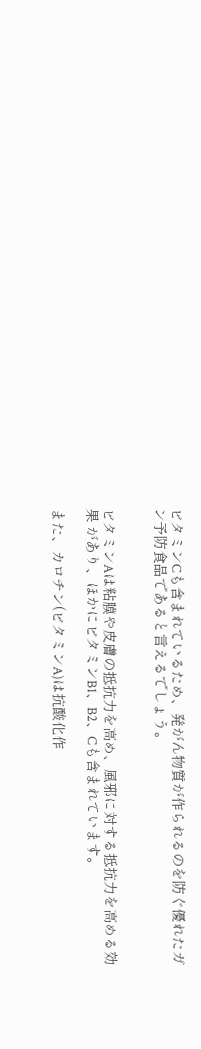ビタミンCも含まれているため、発がん物質が作られるのを防ぐ優れたガン予防食品であると言えるでしょう。


ビタミンAは粘膜や皮膚の抵抗力を高め、風邪に対する抵抗力を高める効果 があり、ほかにビタミンB1、B2、Cも含まれています。

また、カロチン(ビタミンA)は抗酸化作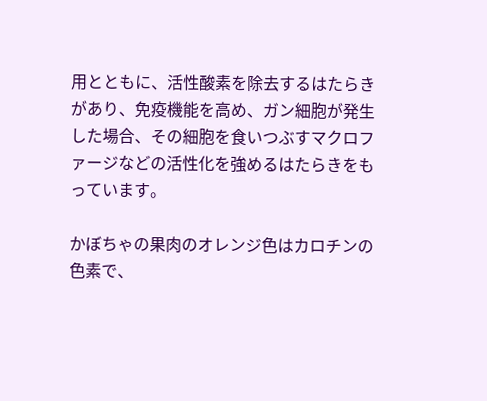用とともに、活性酸素を除去するはたらきがあり、免疫機能を高め、ガン細胞が発生した場合、その細胞を食いつぶすマクロファージなどの活性化を強めるはたらきをもっています。

かぼちゃの果肉のオレンジ色はカロチンの色素で、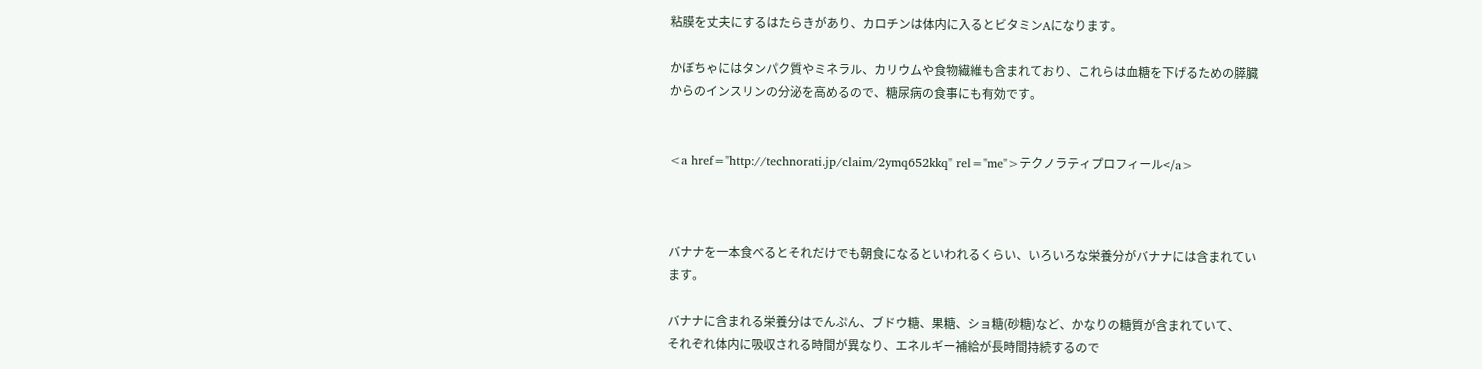粘膜を丈夫にするはたらきがあり、カロチンは体内に入るとビタミンAになります。

かぼちゃにはタンパク質やミネラル、カリウムや食物繊維も含まれており、これらは血糖を下げるための膵臓からのインスリンの分泌を高めるので、糖尿病の食事にも有効です。


<a href="http://technorati.jp/claim/2ymq652kkq" rel="me">テクノラティプロフィール</a>



バナナを一本食べるとそれだけでも朝食になるといわれるくらい、いろいろな栄養分がバナナには含まれています。

バナナに含まれる栄養分はでんぷん、ブドウ糖、果糖、ショ糖(砂糖)など、かなりの糖質が含まれていて、
それぞれ体内に吸収される時間が異なり、エネルギー補給が長時間持続するので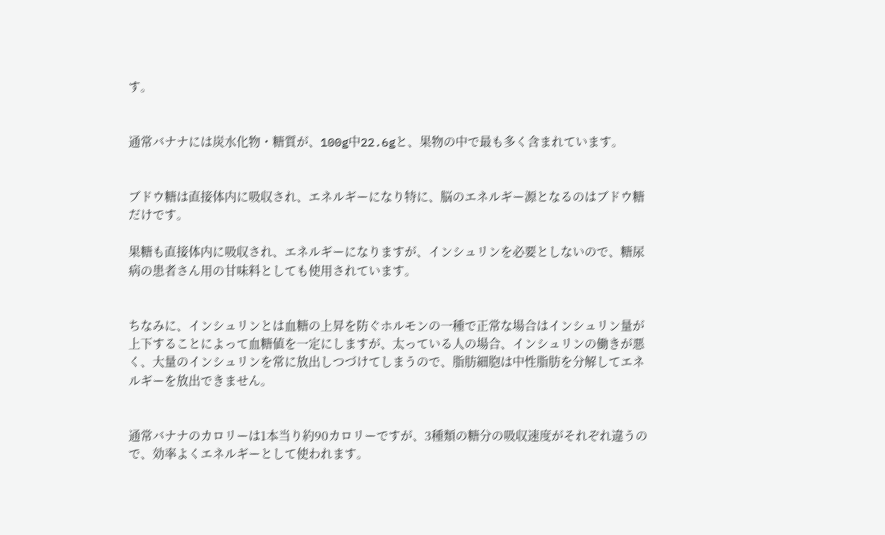す。


通常バナナには炭水化物・糖質が、100g中22.6gと、果物の中で最も多く含まれています。


ブドウ糖は直接体内に吸収され、エネルギーになり特に、脳のエネルギー源となるのはブドウ糖だけです。

果糖も直接体内に吸収され、エネルギーになりますが、インシュリンを必要としないので、糖尿病の患者さん用の甘味料としても使用されています。


ちなみに、インシュリンとは血糖の上昇を防ぐホルモンの一種で正常な場合はインシュリン量が上下することによって血糖値を一定にしますが、太っている人の場合、インシュリンの働きが悪く、大量のインシュリンを常に放出しつづけてしまうので、脂肪細胞は中性脂肪を分解してエネルギーを放出できません。


通常バナナのカロリーは1本当り約90カロリーですが、3種類の糖分の吸収速度がそれぞれ違うので、効率よくエネルギーとして使われます。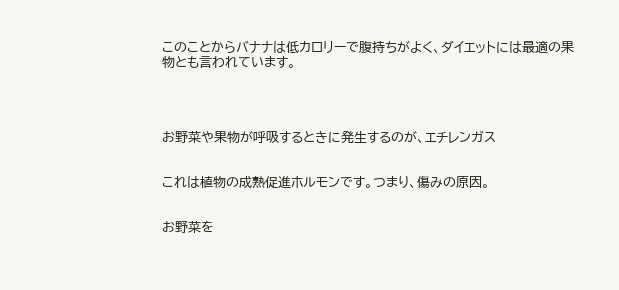このことからバナナは低カロリーで腹持ちがよく、ダイエットには最適の果物とも言われています。




お野菜や果物が呼吸するときに発生するのが、エチレンガス


これは植物の成熟促進ホルモンです。つまり、傷みの原因。


お野菜を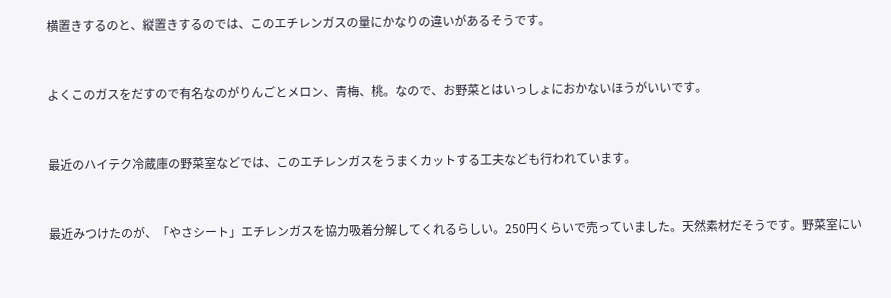横置きするのと、縦置きするのでは、このエチレンガスの量にかなりの違いがあるそうです。


よくこのガスをだすので有名なのがりんごとメロン、青梅、桃。なので、お野菜とはいっしょにおかないほうがいいです。


最近のハイテク冷蔵庫の野菜室などでは、このエチレンガスをうまくカットする工夫なども行われています。


最近みつけたのが、「やさシート」エチレンガスを協力吸着分解してくれるらしい。250円くらいで売っていました。天然素材だそうです。野菜室にい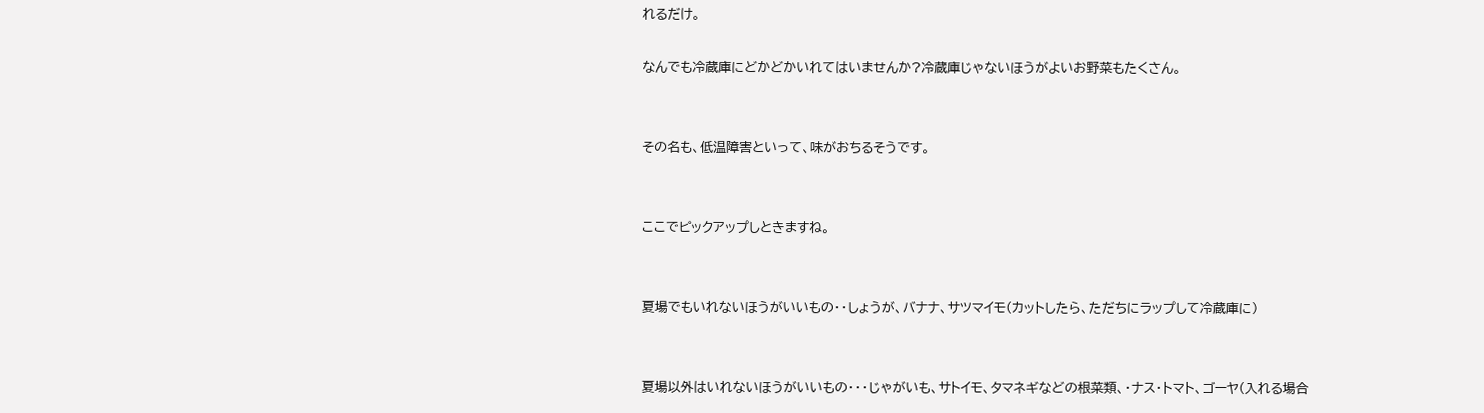れるだけ。

なんでも冷蔵庫にどかどかいれてはいませんか?冷蔵庫じゃないほうがよいお野菜もたくさん。


その名も、低温障害といって、味がおちるそうです。


ここでピックアップしときますね。


夏場でもいれないほうがいいもの・・しょうが、バナナ、サツマイモ(カットしたら、ただちにラップして冷蔵庫に)


夏場以外はいれないほうがいいもの・・・じゃがいも、サトイモ、タマネギなどの根菜類、・ナス・トマト、ゴーヤ(入れる場合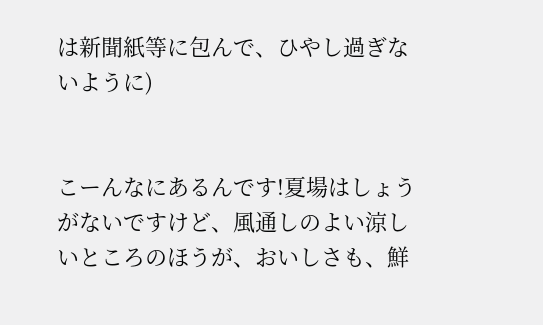は新聞紙等に包んで、ひやし過ぎないように)


こーんなにあるんです!夏場はしょうがないですけど、風通しのよい涼しいところのほうが、おいしさも、鮮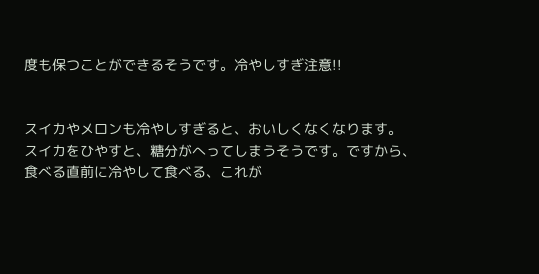度も保つことができるそうです。冷やしすぎ注意!!


スイカやメロンも冷やしすぎると、おいしくなくなります。
スイカをひやすと、糖分がへってしまうそうです。ですから、食べる直前に冷やして食べる、これが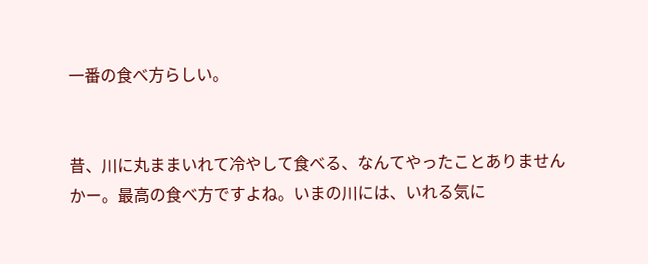一番の食べ方らしい。


昔、川に丸ままいれて冷やして食べる、なんてやったことありませんかー。最高の食べ方ですよね。いまの川には、いれる気に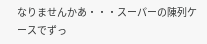なりませんかあ・・・スーパーの陳列ケースでずっ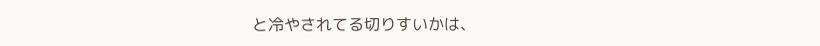と冷やされてる切りすいかは、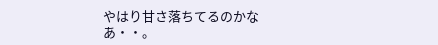やはり甘さ落ちてるのかなあ・・。